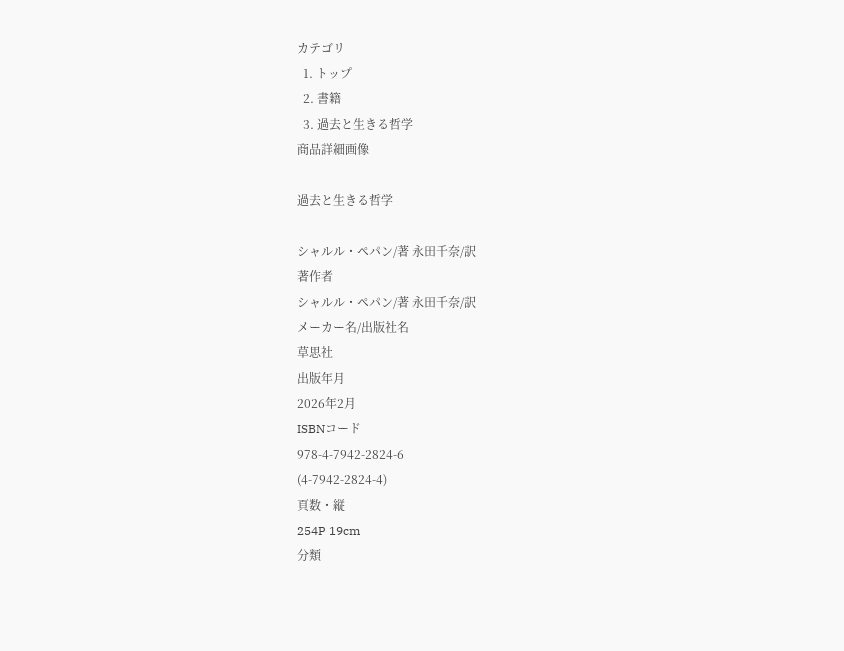カテゴリ
  1. トップ
  2. 書籍
  3. 過去と生きる哲学
商品詳細画像

過去と生きる哲学

シャルル・ペパン/著 永田千奈/訳
著作者
シャルル・ペパン/著 永田千奈/訳
メーカー名/出版社名
草思社
出版年月
2026年2月
ISBNコード
978-4-7942-2824-6
(4-7942-2824-4)
頁数・縦
254P 19cm
分類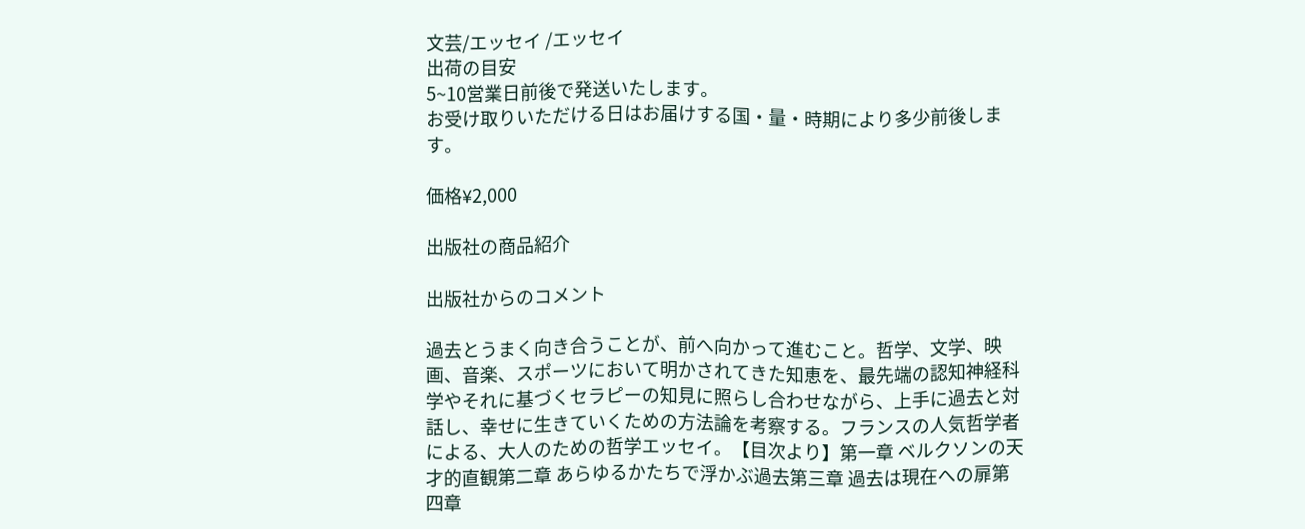文芸/エッセイ /エッセイ
出荷の目安
5~10営業日前後で発送いたします。
お受け取りいただける日はお届けする国・量・時期により多少前後します。

価格¥2,000

出版社の商品紹介

出版社からのコメント

過去とうまく向き合うことが、前へ向かって進むこと。哲学、文学、映画、音楽、スポーツにおいて明かされてきた知恵を、最先端の認知神経科学やそれに基づくセラピーの知見に照らし合わせながら、上手に過去と対話し、幸せに生きていくための方法論を考察する。フランスの人気哲学者による、大人のための哲学エッセイ。【目次より】第一章 ベルクソンの天才的直観第二章 あらゆるかたちで浮かぶ過去第三章 過去は現在への扉第四章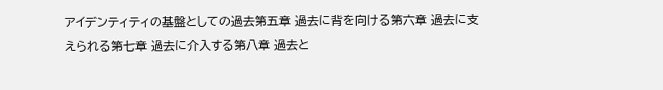アイデンティティの基盤としての過去第五章 過去に背を向ける第六章 過去に支えられる第七章 過去に介入する第八章 過去と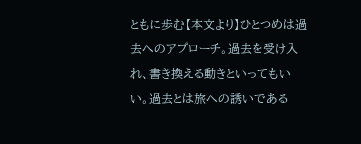ともに歩む【本文より】ひとつめは過去へのアプローチ。過去を受け入れ、書き換える動きといってもいい。過去とは旅への誘いである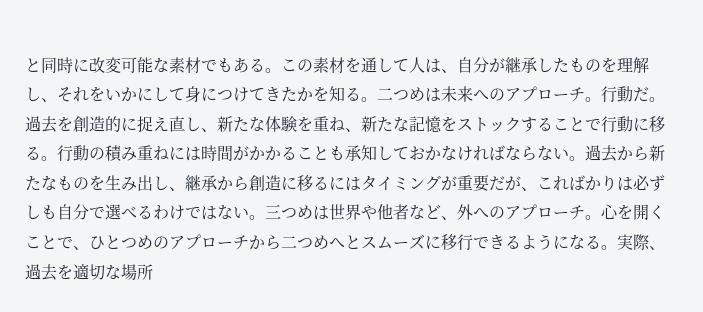と同時に改変可能な素材でもある。この素材を通して人は、自分が継承したものを理解し、それをいかにして身につけてきたかを知る。二つめは未来へのアプローチ。行動だ。過去を創造的に捉え直し、新たな体験を重ね、新たな記憶をストックすることで行動に移る。行動の積み重ねには時間がかかることも承知しておかなければならない。過去から新たなものを生み出し、継承から創造に移るにはタイミングが重要だが、こればかりは必ずしも自分で選べるわけではない。三つめは世界や他者など、外へのアプローチ。心を開くことで、ひとつめのアプローチから二つめへとスムーズに移行できるようになる。実際、過去を適切な場所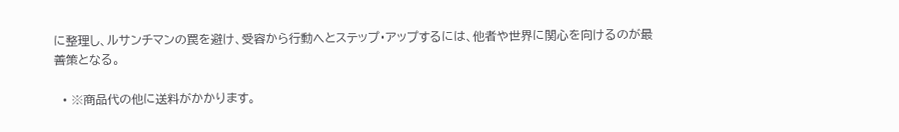に整理し、ルサンチマンの罠を避け、受容から行動へとステップ・アップするには、他者や世界に関心を向けるのが最善策となる。

  • ※商品代の他に送料がかかります。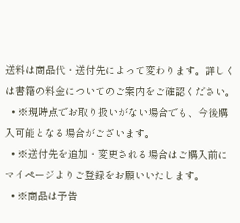送料は商品代・送付先によって変わります。詳しくは書籍の料金についてのご案内をご確認ください。
  • ※現時点でお取り扱いがない場合でも、今後購入可能となる場合がございます。
  • ※送付先を追加・変更される場合はご購入前にマイページよりご登録をお願いいたします。
  • ※商品は予告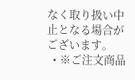なく取り扱い中止となる場合がございます。
  • ※ご注文商品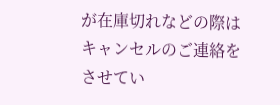が在庫切れなどの際はキャンセルのご連絡をさせてい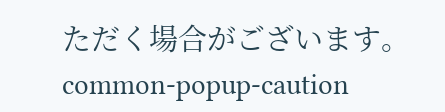ただく場合がございます。
common-popup-caution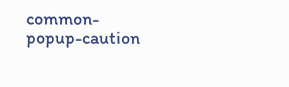common-popup-caution